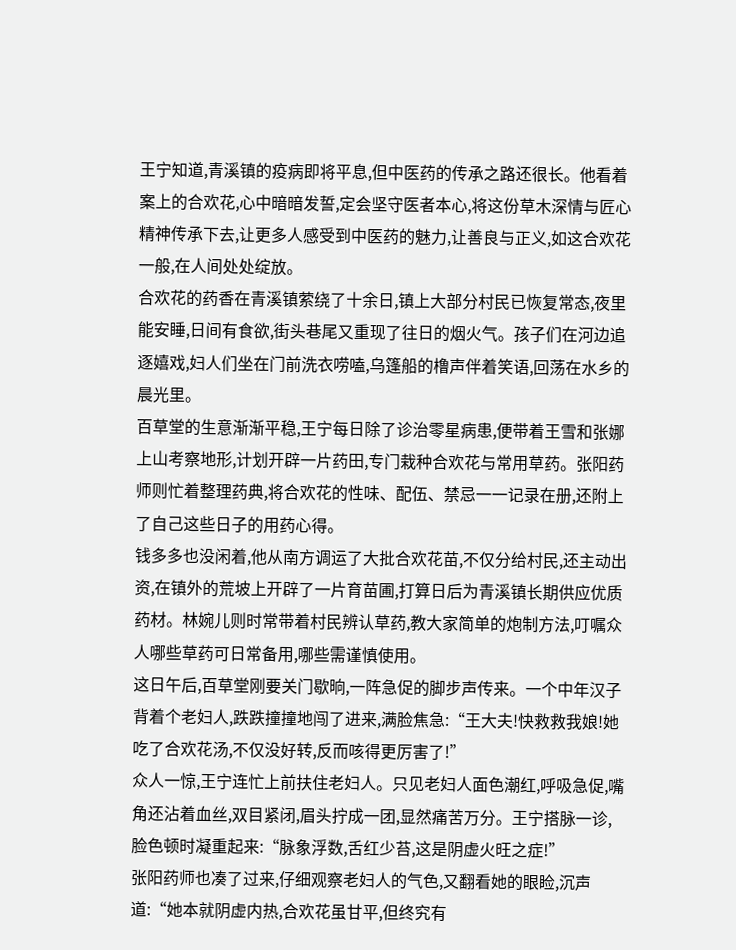王宁知道,青溪镇的疫病即将平息,但中医药的传承之路还很长。他看着案上的合欢花,心中暗暗发誓,定会坚守医者本心,将这份草木深情与匠心精神传承下去,让更多人感受到中医药的魅力,让善良与正义,如这合欢花一般,在人间处处绽放。
合欢花的药香在青溪镇萦绕了十余日,镇上大部分村民已恢复常态,夜里能安睡,日间有食欲,街头巷尾又重现了往日的烟火气。孩子们在河边追逐嬉戏,妇人们坐在门前洗衣唠嗑,乌篷船的橹声伴着笑语,回荡在水乡的晨光里。
百草堂的生意渐渐平稳,王宁每日除了诊治零星病患,便带着王雪和张娜上山考察地形,计划开辟一片药田,专门栽种合欢花与常用草药。张阳药师则忙着整理药典,将合欢花的性味、配伍、禁忌一一记录在册,还附上了自己这些日子的用药心得。
钱多多也没闲着,他从南方调运了大批合欢花苗,不仅分给村民,还主动出资,在镇外的荒坡上开辟了一片育苗圃,打算日后为青溪镇长期供应优质药材。林婉儿则时常带着村民辨认草药,教大家简单的炮制方法,叮嘱众人哪些草药可日常备用,哪些需谨慎使用。
这日午后,百草堂刚要关门歇晌,一阵急促的脚步声传来。一个中年汉子背着个老妇人,跌跌撞撞地闯了进来,满脸焦急:“王大夫!快救救我娘!她吃了合欢花汤,不仅没好转,反而咳得更厉害了!”
众人一惊,王宁连忙上前扶住老妇人。只见老妇人面色潮红,呼吸急促,嘴角还沾着血丝,双目紧闭,眉头拧成一团,显然痛苦万分。王宁搭脉一诊,脸色顿时凝重起来:“脉象浮数,舌红少苔,这是阴虚火旺之症!”
张阳药师也凑了过来,仔细观察老妇人的气色,又翻看她的眼睑,沉声道:“她本就阴虚内热,合欢花虽甘平,但终究有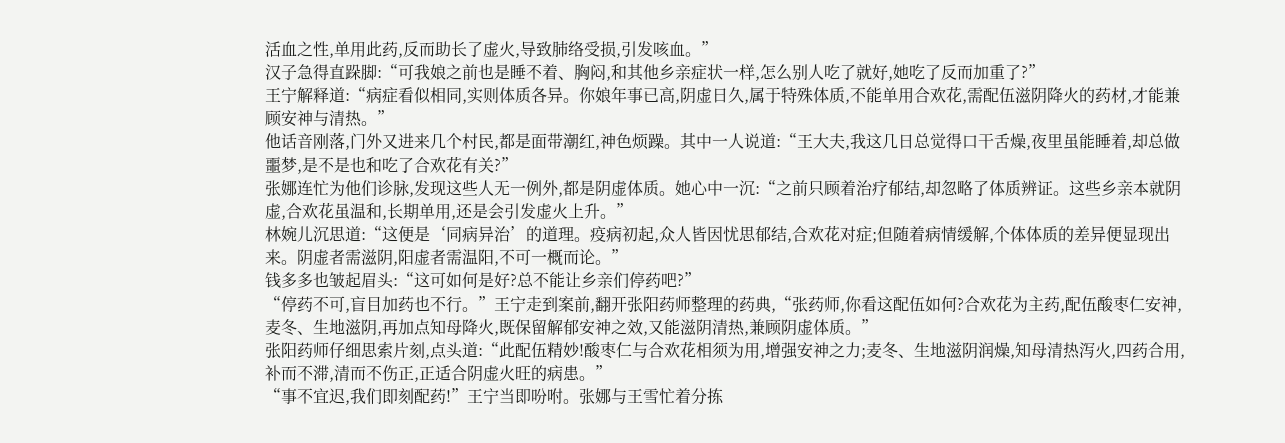活血之性,单用此药,反而助长了虚火,导致肺络受损,引发咳血。”
汉子急得直跺脚:“可我娘之前也是睡不着、胸闷,和其他乡亲症状一样,怎么别人吃了就好,她吃了反而加重了?”
王宁解释道:“病症看似相同,实则体质各异。你娘年事已高,阴虚日久,属于特殊体质,不能单用合欢花,需配伍滋阴降火的药材,才能兼顾安神与清热。”
他话音刚落,门外又进来几个村民,都是面带潮红,神色烦躁。其中一人说道:“王大夫,我这几日总觉得口干舌燥,夜里虽能睡着,却总做噩梦,是不是也和吃了合欢花有关?”
张娜连忙为他们诊脉,发现这些人无一例外,都是阴虚体质。她心中一沉:“之前只顾着治疗郁结,却忽略了体质辨证。这些乡亲本就阴虚,合欢花虽温和,长期单用,还是会引发虚火上升。”
林婉儿沉思道:“这便是‘同病异治’的道理。疫病初起,众人皆因忧思郁结,合欢花对症;但随着病情缓解,个体体质的差异便显现出来。阴虚者需滋阴,阳虚者需温阳,不可一概而论。”
钱多多也皱起眉头:“这可如何是好?总不能让乡亲们停药吧?”
“停药不可,盲目加药也不行。”王宁走到案前,翻开张阳药师整理的药典,“张药师,你看这配伍如何?合欢花为主药,配伍酸枣仁安神,麦冬、生地滋阴,再加点知母降火,既保留解郁安神之效,又能滋阴清热,兼顾阴虚体质。”
张阳药师仔细思索片刻,点头道:“此配伍精妙!酸枣仁与合欢花相须为用,增强安神之力;麦冬、生地滋阴润燥,知母清热泻火,四药合用,补而不滞,清而不伤正,正适合阴虚火旺的病患。”
“事不宜迟,我们即刻配药!”王宁当即吩咐。张娜与王雪忙着分拣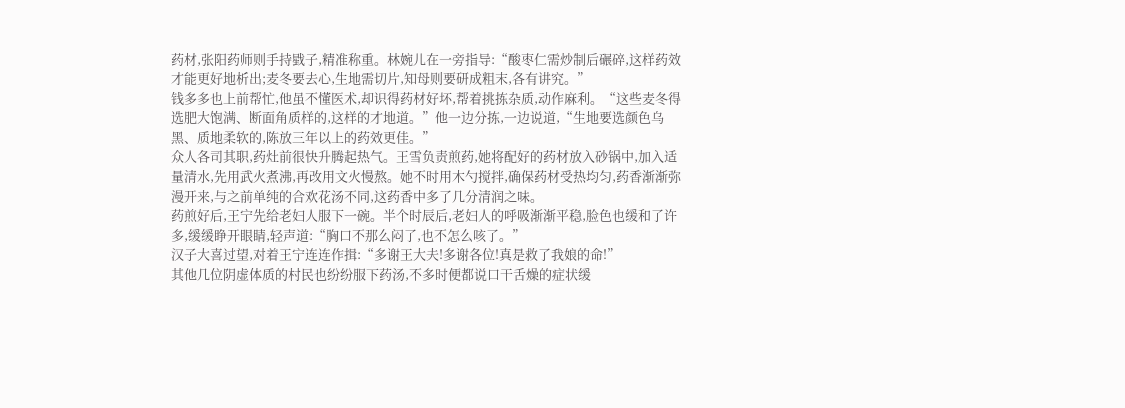药材,张阳药师则手持戥子,精准称重。林婉儿在一旁指导:“酸枣仁需炒制后碾碎,这样药效才能更好地析出;麦冬要去心,生地需切片,知母则要研成粗末,各有讲究。”
钱多多也上前帮忙,他虽不懂医术,却识得药材好坏,帮着挑拣杂质,动作麻利。“这些麦冬得选肥大饱满、断面角质样的,这样的才地道。”他一边分拣,一边说道,“生地要选颜色乌黑、质地柔软的,陈放三年以上的药效更佳。”
众人各司其职,药灶前很快升腾起热气。王雪负责煎药,她将配好的药材放入砂锅中,加入适量清水,先用武火煮沸,再改用文火慢熬。她不时用木勺搅拌,确保药材受热均匀,药香渐渐弥漫开来,与之前单纯的合欢花汤不同,这药香中多了几分清润之味。
药煎好后,王宁先给老妇人服下一碗。半个时辰后,老妇人的呼吸渐渐平稳,脸色也缓和了许多,缓缓睁开眼睛,轻声道:“胸口不那么闷了,也不怎么咳了。”
汉子大喜过望,对着王宁连连作揖:“多谢王大夫!多谢各位!真是救了我娘的命!”
其他几位阴虚体质的村民也纷纷服下药汤,不多时便都说口干舌燥的症状缓